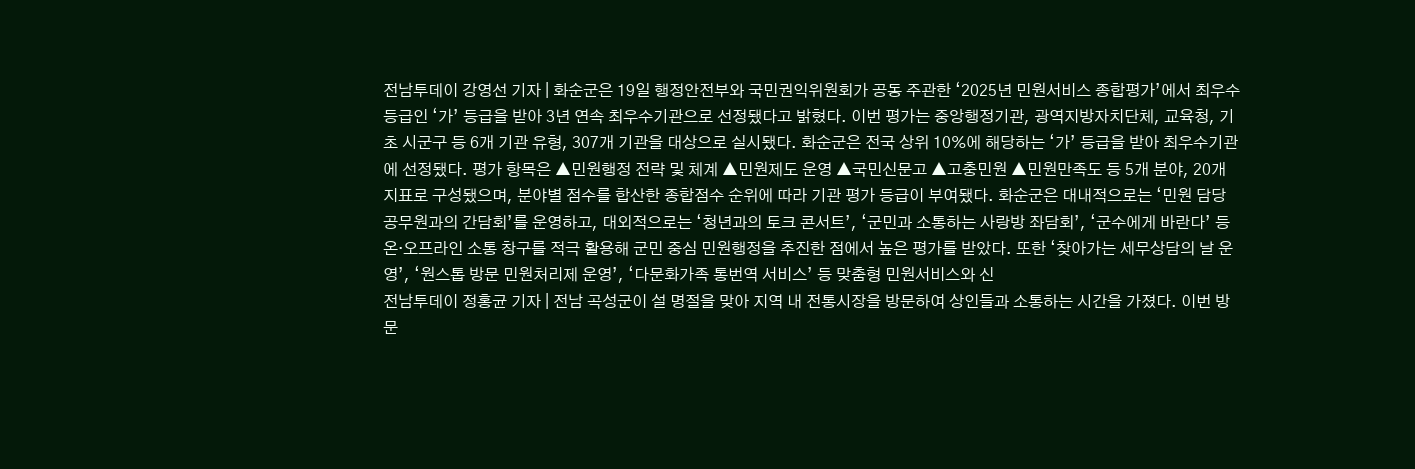전남투데이 강영선 기자 | 화순군은 19일 행정안전부와 국민권익위원회가 공동 주관한 ‘2025년 민원서비스 종합평가’에서 최우수 등급인 ‘가’ 등급을 받아 3년 연속 최우수기관으로 선정됐다고 밝혔다. 이번 평가는 중앙행정기관, 광역지방자치단체, 교육청, 기초 시군구 등 6개 기관 유형, 307개 기관을 대상으로 실시됐다. 화순군은 전국 상위 10%에 해당하는 ‘가’ 등급을 받아 최우수기관에 선정됐다. 평가 항목은 ▲민원행정 전략 및 체계 ▲민원제도 운영 ▲국민신문고 ▲고충민원 ▲민원만족도 등 5개 분야, 20개 지표로 구성됐으며, 분야별 점수를 합산한 종합점수 순위에 따라 기관 평가 등급이 부여됐다. 화순군은 대내적으로는 ‘민원 담당 공무원과의 간담회’를 운영하고, 대외적으로는 ‘청년과의 토크 콘서트’, ‘군민과 소통하는 사랑방 좌담회’, ‘군수에게 바란다’ 등 온·오프라인 소통 창구를 적극 활용해 군민 중심 민원행정을 추진한 점에서 높은 평가를 받았다. 또한 ‘찾아가는 세무상담의 날 운영’, ‘원스톱 방문 민원처리제 운영’, ‘다문화가족 통번역 서비스’ 등 맞춤형 민원서비스와 신
전남투데이 정홍균 기자 | 전남 곡성군이 설 명절을 맞아 지역 내 전통시장을 방문하여 상인들과 소통하는 시간을 가졌다. 이번 방문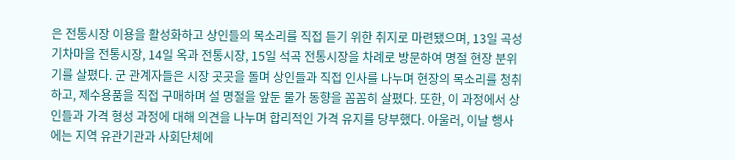은 전통시장 이용을 활성화하고 상인들의 목소리를 직접 듣기 위한 취지로 마련됐으며, 13일 곡성기차마을 전통시장, 14일 옥과 전통시장, 15일 석곡 전통시장을 차례로 방문하여 명절 현장 분위기를 살폈다. 군 관계자들은 시장 곳곳을 돌며 상인들과 직접 인사를 나누며 현장의 목소리를 청취하고, 제수용품을 직접 구매하며 설 명절을 앞둔 물가 동향을 꼼꼼히 살폈다. 또한, 이 과정에서 상인들과 가격 형성 과정에 대해 의견을 나누며 합리적인 가격 유지를 당부했다. 아울러, 이날 행사에는 지역 유관기관과 사회단체에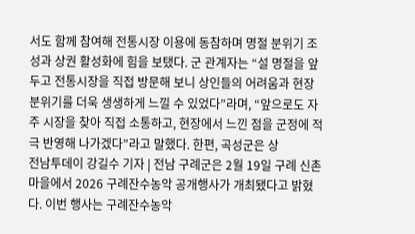서도 함께 참여해 전통시장 이용에 동참하며 명절 분위기 조성과 상권 활성화에 힘을 보탰다. 군 관계자는 “설 명절을 앞두고 전통시장을 직접 방문해 보니 상인들의 어려움과 현장 분위기를 더욱 생생하게 느낄 수 있었다”라며, “앞으로도 자주 시장을 찾아 직접 소통하고, 현장에서 느낀 점을 군정에 적극 반영해 나가겠다”라고 말했다. 한편, 곡성군은 상
전남투데이 강길수 기자 | 전남 구례군은 2월 19일 구례 신촌마을에서 2026 구례잔수농악 공개행사가 개최됐다고 밝혔다. 이번 행사는 구례잔수농악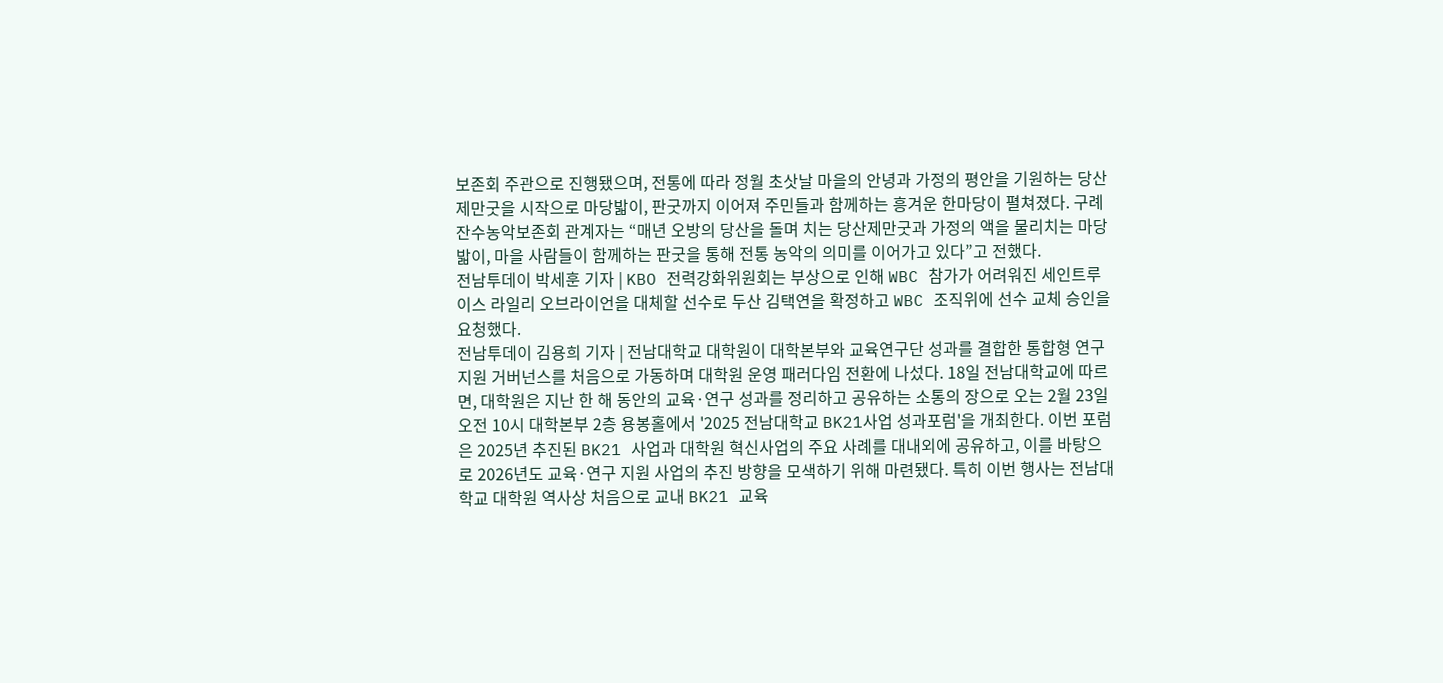보존회 주관으로 진행됐으며, 전통에 따라 정월 초삿날 마을의 안녕과 가정의 평안을 기원하는 당산제만굿을 시작으로 마당밟이, 판굿까지 이어져 주민들과 함께하는 흥겨운 한마당이 펼쳐졌다. 구례잔수농악보존회 관계자는 “매년 오방의 당산을 돌며 치는 당산제만굿과 가정의 액을 물리치는 마당밟이, 마을 사람들이 함께하는 판굿을 통해 전통 농악의 의미를 이어가고 있다”고 전했다.
전남투데이 박세훈 기자 | KBO 전력강화위원회는 부상으로 인해 WBC 참가가 어려워진 세인트루이스 라일리 오브라이언을 대체할 선수로 두산 김택연을 확정하고 WBC 조직위에 선수 교체 승인을 요청했다.
전남투데이 김용희 기자 | 전남대학교 대학원이 대학본부와 교육연구단 성과를 결합한 통합형 연구지원 거버넌스를 처음으로 가동하며 대학원 운영 패러다임 전환에 나섰다. 18일 전남대학교에 따르면, 대학원은 지난 한 해 동안의 교육·연구 성과를 정리하고 공유하는 소통의 장으로 오는 2월 23일 오전 10시 대학본부 2층 용봉홀에서 '2025 전남대학교 BK21사업 성과포럼'을 개최한다. 이번 포럼은 2025년 추진된 BK21 사업과 대학원 혁신사업의 주요 사례를 대내외에 공유하고, 이를 바탕으로 2026년도 교육·연구 지원 사업의 추진 방향을 모색하기 위해 마련됐다. 특히 이번 행사는 전남대학교 대학원 역사상 처음으로 교내 BK21 교육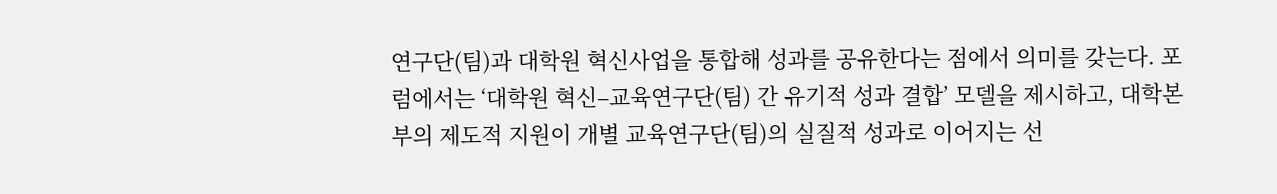연구단(팀)과 대학원 혁신사업을 통합해 성과를 공유한다는 점에서 의미를 갖는다. 포럼에서는 ‘대학원 혁신–교육연구단(팀) 간 유기적 성과 결합’ 모델을 제시하고, 대학본부의 제도적 지원이 개별 교육연구단(팀)의 실질적 성과로 이어지는 선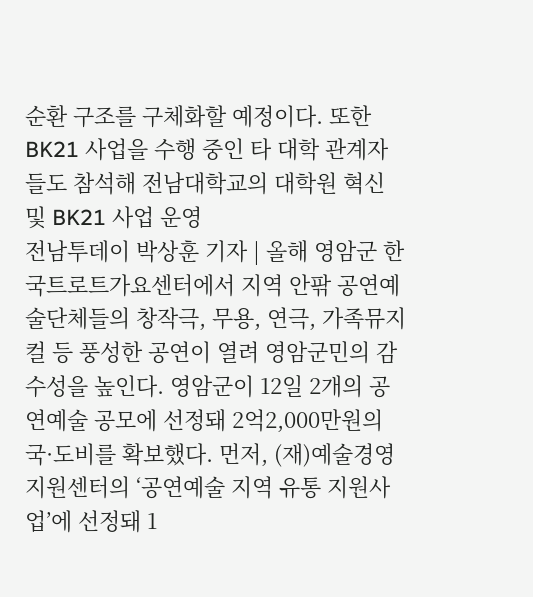순환 구조를 구체화할 예정이다. 또한 BK21 사업을 수행 중인 타 대학 관계자들도 참석해 전남대학교의 대학원 혁신 및 BK21 사업 운영
전남투데이 박상훈 기자 | 올해 영암군 한국트로트가요센터에서 지역 안팎 공연예술단체들의 창작극, 무용, 연극, 가족뮤지컬 등 풍성한 공연이 열려 영암군민의 감수성을 높인다. 영암군이 12일 2개의 공연예술 공모에 선정돼 2억2,000만원의 국·도비를 확보했다. 먼저, (재)예술경영지원센터의 ‘공연예술 지역 유통 지원사업’에 선정돼 1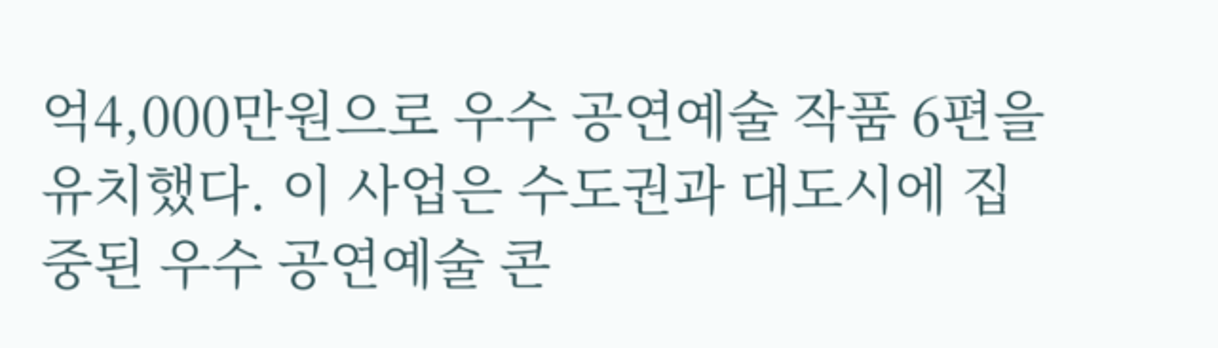억4,000만원으로 우수 공연예술 작품 6편을 유치했다. 이 사업은 수도권과 대도시에 집중된 우수 공연예술 콘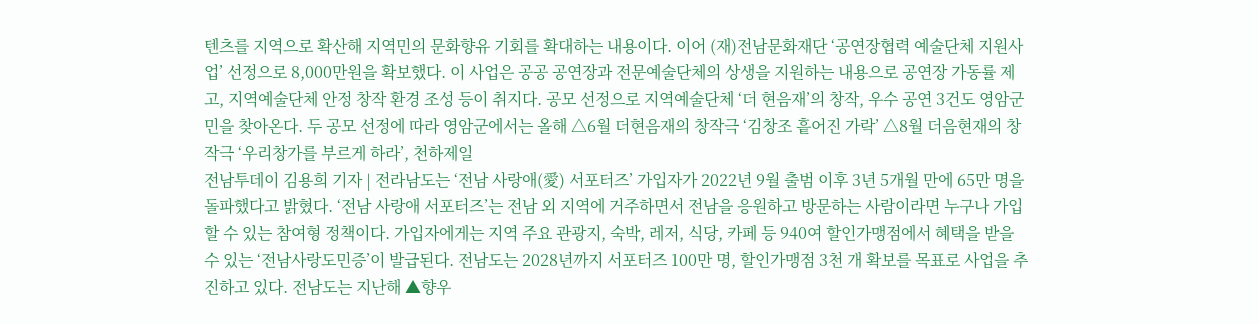텐츠를 지역으로 확산해 지역민의 문화향유 기회를 확대하는 내용이다. 이어 (재)전남문화재단 ‘공연장협력 예술단체 지원사업’ 선정으로 8,000만원을 확보했다. 이 사업은 공공 공연장과 전문예술단체의 상생을 지원하는 내용으로 공연장 가동률 제고, 지역예술단체 안정 창작 환경 조성 등이 취지다. 공모 선정으로 지역예술단체 ‘더 현음재’의 창작, 우수 공연 3건도 영암군민을 찾아온다. 두 공모 선정에 따라 영암군에서는 올해 △6월 더현음재의 창작극 ‘김창조 흩어진 가락’ △8월 더음현재의 창작극 ‘우리창가를 부르게 하라’, 천하제일
전남투데이 김용희 기자 | 전라남도는 ‘전남 사랑애(愛) 서포터즈’ 가입자가 2022년 9월 출범 이후 3년 5개월 만에 65만 명을 돌파했다고 밝혔다. ‘전남 사랑애 서포터즈’는 전남 외 지역에 거주하면서 전남을 응원하고 방문하는 사람이라면 누구나 가입할 수 있는 참여형 정책이다. 가입자에게는 지역 주요 관광지, 숙박, 레저, 식당, 카페 등 940여 할인가맹점에서 혜택을 받을 수 있는 ‘전남사랑도민증’이 발급된다. 전남도는 2028년까지 서포터즈 100만 명, 할인가맹점 3천 개 확보를 목표로 사업을 추진하고 있다. 전남도는 지난해 ▲향우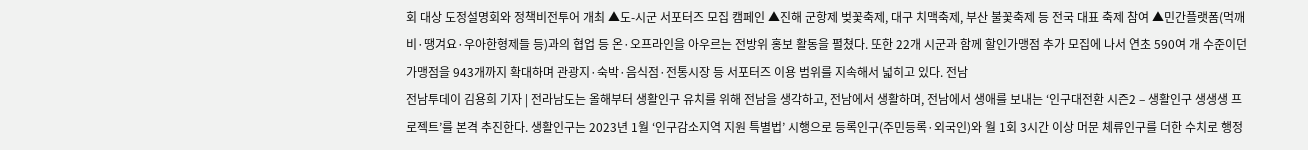회 대상 도정설명회와 정책비전투어 개최 ▲도-시군 서포터즈 모집 캠페인 ▲진해 군항제 벚꽃축제, 대구 치맥축제, 부산 불꽃축제 등 전국 대표 축제 참여 ▲민간플랫폼(먹깨비·땡겨요·우아한형제들 등)과의 협업 등 온·오프라인을 아우르는 전방위 홍보 활동을 펼쳤다. 또한 22개 시군과 함께 할인가맹점 추가 모집에 나서 연초 590여 개 수준이던 가맹점을 943개까지 확대하며 관광지·숙박·음식점·전통시장 등 서포터즈 이용 범위를 지속해서 넓히고 있다. 전남
전남투데이 김용희 기자 | 전라남도는 올해부터 생활인구 유치를 위해 전남을 생각하고, 전남에서 생활하며, 전남에서 생애를 보내는 ‘인구대전환 시즌2 – 생활인구 생생생 프로젝트’를 본격 추진한다. 생활인구는 2023년 1월 ‘인구감소지역 지원 특별법’ 시행으로 등록인구(주민등록·외국인)와 월 1회 3시간 이상 머문 체류인구를 더한 수치로 행정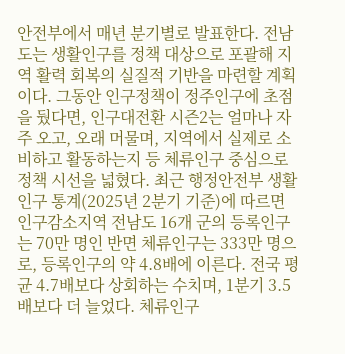안전부에서 매년 분기별로 발표한다. 전남도는 생활인구를 정책 대상으로 포괄해 지역 활력 회복의 실질적 기반을 마련할 계획이다. 그동안 인구정책이 정주인구에 초점을 뒀다면, 인구대전환 시즌2는 얼마나 자주 오고, 오래 머물며, 지역에서 실제로 소비하고 활동하는지 등 체류인구 중심으로 정책 시선을 넓혔다. 최근 행정안전부 생활인구 통계(2025년 2분기 기준)에 따르면 인구감소지역 전남도 16개 군의 등록인구는 70만 명인 반면 체류인구는 333만 명으로, 등록인구의 약 4.8배에 이른다. 전국 평균 4.7배보다 상회하는 수치며, 1분기 3.5배보다 더 늘었다. 체류인구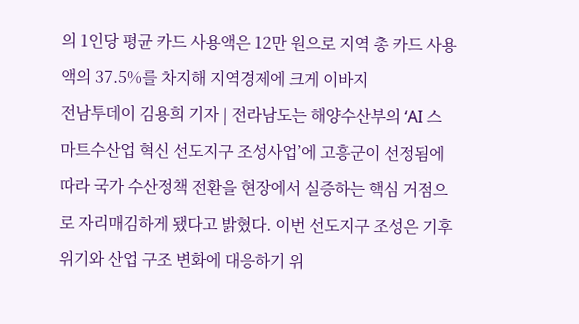의 1인당 평균 카드 사용액은 12만 원으로 지역 총 카드 사용액의 37.5%를 차지해 지역경제에 크게 이바지
전남투데이 김용희 기자 | 전라남도는 해양수산부의 ‘AI 스마트수산업 혁신 선도지구 조성사업’에 고흥군이 선정됨에 따라 국가 수산정책 전환을 현장에서 실증하는 핵심 거점으로 자리매김하게 됐다고 밝혔다. 이번 선도지구 조성은 기후위기와 산업 구조 변화에 대응하기 위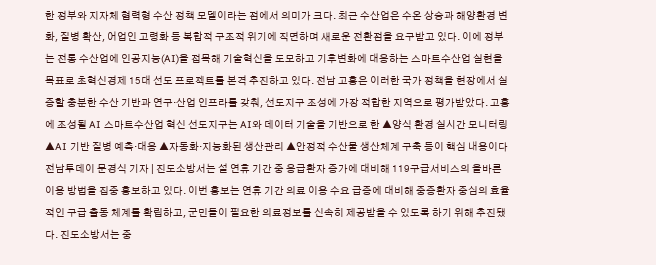한 정부와 지자체 협력형 수산 정책 모델이라는 점에서 의미가 크다. 최근 수산업은 수온 상승과 해양환경 변화, 질병 확산, 어업인 고령화 등 복합적 구조적 위기에 직면하며 새로운 전환점을 요구받고 있다. 이에 정부는 전통 수산업에 인공지능(AI)을 접목해 기술혁신을 도모하고 기후변화에 대응하는 스마트수산업 실현을 목표로 초혁신경제 15대 선도 프로젝트를 본격 추진하고 있다. 전남 고흥은 이러한 국가 정책을 현장에서 실증할 충분한 수산 기반과 연구·산업 인프라를 갖춰, 선도지구 조성에 가장 적합한 지역으로 평가받았다. 고흥에 조성될 AI 스마트수산업 혁신 선도지구는 AI와 데이터 기술을 기반으로 한 ▲양식 환경 실시간 모니터링 ▲AI 기반 질병 예측·대응 ▲자동화·지능화된 생산관리 ▲안정적 수산물 생산체계 구축 등이 핵심 내용이다
전남투데이 문경식 기자 | 진도소방서는 설 연휴 기간 중 응급환자 증가에 대비해 119구급서비스의 올바른 이용 방법을 집중 홍보하고 있다. 이번 홍보는 연휴 기간 의료 이용 수요 급증에 대비해 중증환자 중심의 효율적인 구급 출동 체계를 확립하고, 군민들이 필요한 의료정보를 신속히 제공받을 수 있도록 하기 위해 추진됐다. 진도소방서는 중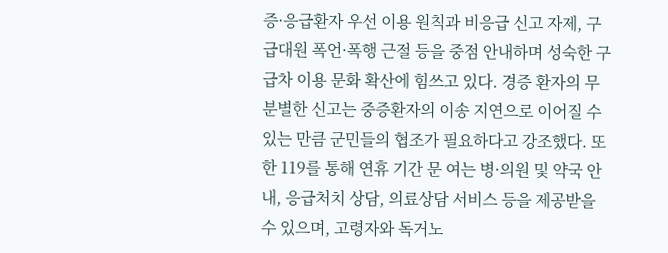증·응급환자 우선 이용 원칙과 비응급 신고 자제, 구급대원 폭언·폭행 근절 등을 중점 안내하며 성숙한 구급차 이용 문화 확산에 힘쓰고 있다. 경증 환자의 무분별한 신고는 중증환자의 이송 지연으로 이어질 수 있는 만큼 군민들의 협조가 필요하다고 강조했다. 또한 119를 통해 연휴 기간 문 여는 병·의원 및 약국 안내, 응급처치 상담, 의료상담 서비스 등을 제공받을 수 있으며, 고령자와 독거노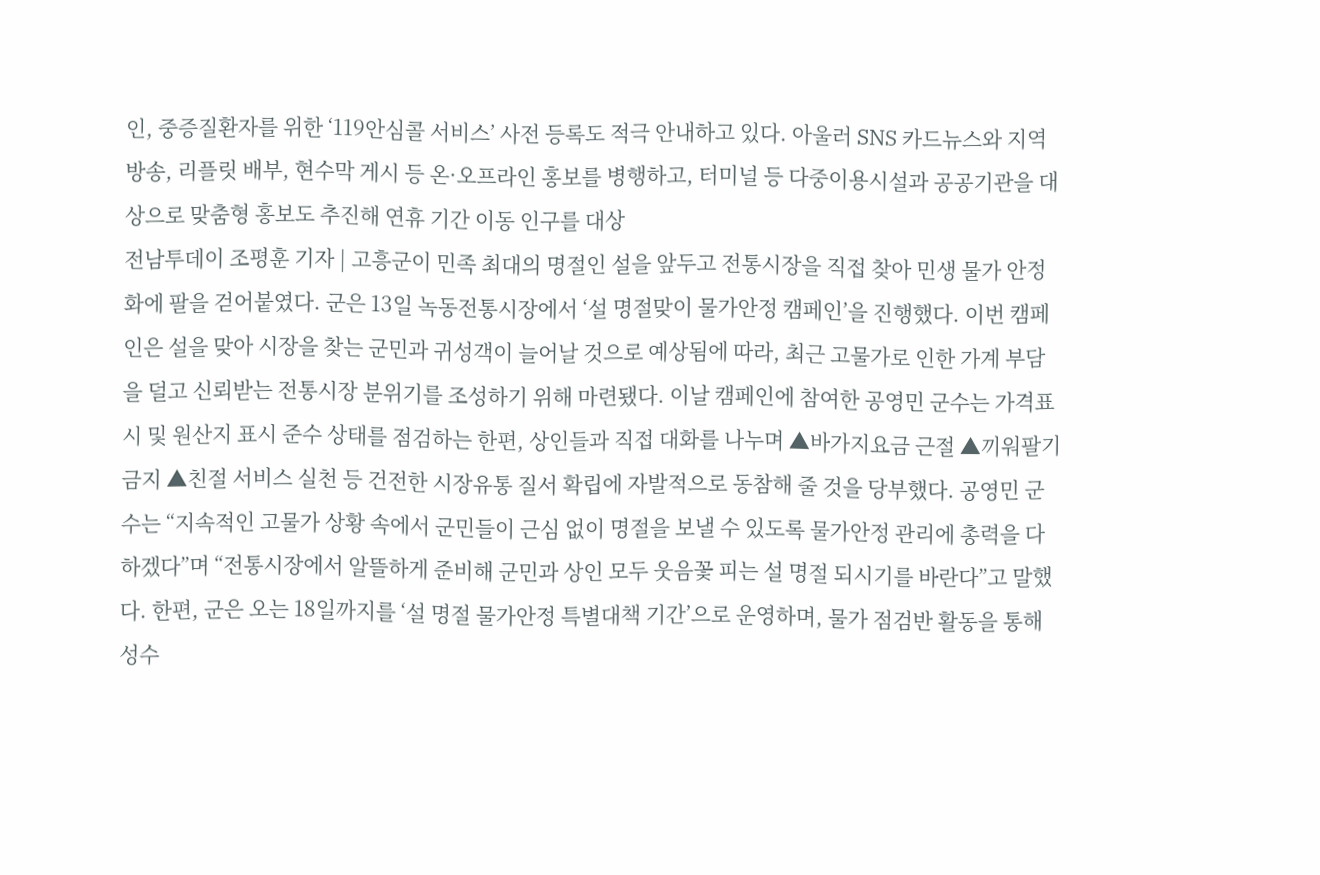인, 중증질환자를 위한 ‘119안심콜 서비스’ 사전 등록도 적극 안내하고 있다. 아울러 SNS 카드뉴스와 지역 방송, 리플릿 배부, 현수막 게시 등 온·오프라인 홍보를 병행하고, 터미널 등 다중이용시설과 공공기관을 대상으로 맞춤형 홍보도 추진해 연휴 기간 이동 인구를 대상
전남투데이 조평훈 기자 | 고흥군이 민족 최대의 명절인 설을 앞두고 전통시장을 직접 찾아 민생 물가 안정화에 팔을 걷어붙였다. 군은 13일 녹동전통시장에서 ‘설 명절맞이 물가안정 캠페인’을 진행했다. 이번 캠페인은 설을 맞아 시장을 찾는 군민과 귀성객이 늘어날 것으로 예상됨에 따라, 최근 고물가로 인한 가계 부담을 덜고 신뢰받는 전통시장 분위기를 조성하기 위해 마련됐다. 이날 캠페인에 참여한 공영민 군수는 가격표시 및 원산지 표시 준수 상태를 점검하는 한편, 상인들과 직접 대화를 나누며 ▲바가지요금 근절 ▲끼워팔기 금지 ▲친절 서비스 실천 등 건전한 시장유통 질서 확립에 자발적으로 동참해 줄 것을 당부했다. 공영민 군수는 “지속적인 고물가 상황 속에서 군민들이 근심 없이 명절을 보낼 수 있도록 물가안정 관리에 총력을 다하겠다”며 “전통시장에서 알뜰하게 준비해 군민과 상인 모두 웃음꽃 피는 설 명절 되시기를 바란다”고 말했다. 한편, 군은 오는 18일까지를 ‘설 명절 물가안정 특별대책 기간’으로 운영하며, 물가 점검반 활동을 통해 성수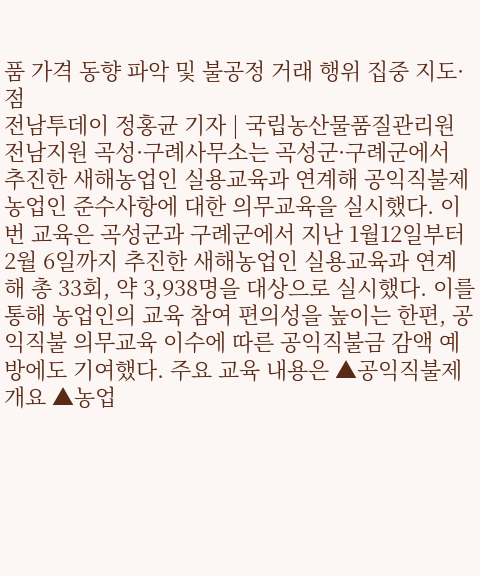품 가격 동향 파악 및 불공정 거래 행위 집중 지도·점
전남투데이 정홍균 기자 | 국립농산물품질관리원 전남지원 곡성·구례사무소는 곡성군·구례군에서 추진한 새해농업인 실용교육과 연계해 공익직불제 농업인 준수사항에 대한 의무교육을 실시했다. 이번 교육은 곡성군과 구례군에서 지난 1월12일부터 2월 6일까지 추진한 새해농업인 실용교육과 연계해 총 33회, 약 3,938명을 대상으로 실시했다. 이를 통해 농업인의 교육 참여 편의성을 높이는 한편, 공익직불 의무교육 이수에 따른 공익직불금 감액 예방에도 기여했다. 주요 교육 내용은 ▲공익직불제 개요 ▲농업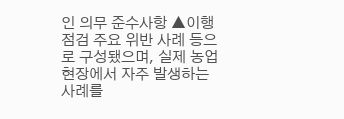인 의무 준수사항 ▲이행점검 주요 위반 사례 등으로 구성됐으며, 실제 농업 현장에서 자주 발생하는 사례를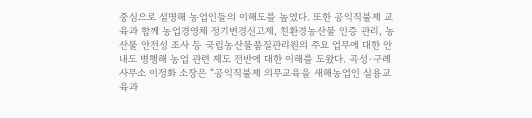중심으로 설명해 농업인들의 이해도를 높였다. 또한 공익직불제 교육과 함께 농업경영체 정기변경신고제, 친환경농산물 인증 관리, 농산물 안전성 조사 등 국립농산물품질관리원의 주요 업무에 대한 안내도 병행해 농업 관련 제도 전반에 대한 이해를 도왔다. 곡성·구례사무소 이정화 소장은 “공익직불제 의무교육을 새해농업인 실용교육과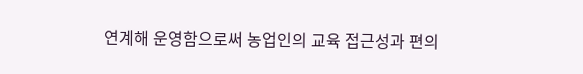연계해 운영함으로써 농업인의 교육 접근성과 편의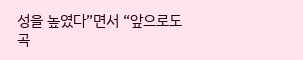성을 높였다”면서 “앞으로도 곡